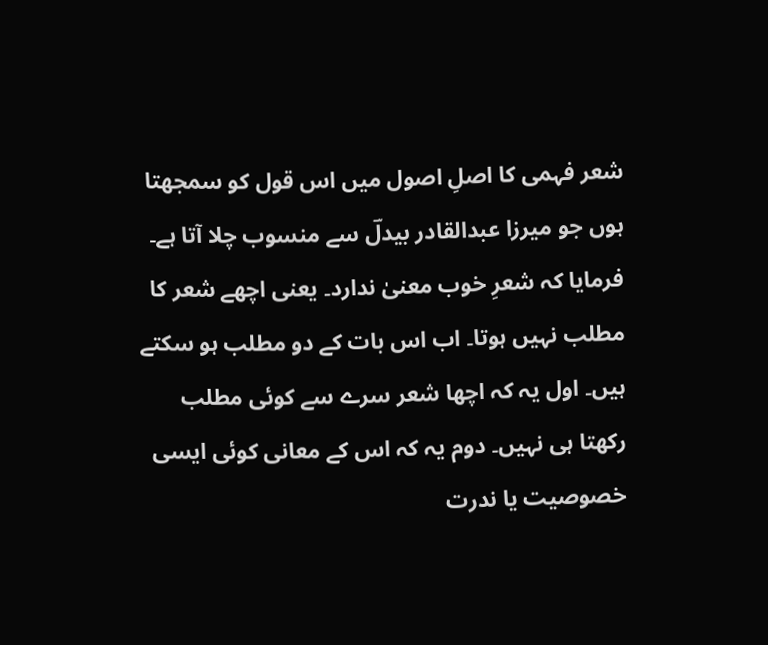شعر فہمی کا اصلِ اصول میں اس قول کو سمجھتا ہوں جو میرزا عبدالقادر بیدلؔ سے منسوب چلا آتا ہے۔ فرمایا کہ شعرِ خوب معنیٰ ندارد۔ یعنی اچھے شعر کا مطلب نہیں ہوتا۔ اب اس بات کے دو مطلب ہو سکتے ہیں۔ اول یہ کہ اچھا شعر سرے سے کوئی مطلب رکھتا ہی نہیں۔ دوم یہ کہ اس کے معانی کوئی ایسی خصوصیت یا ندرت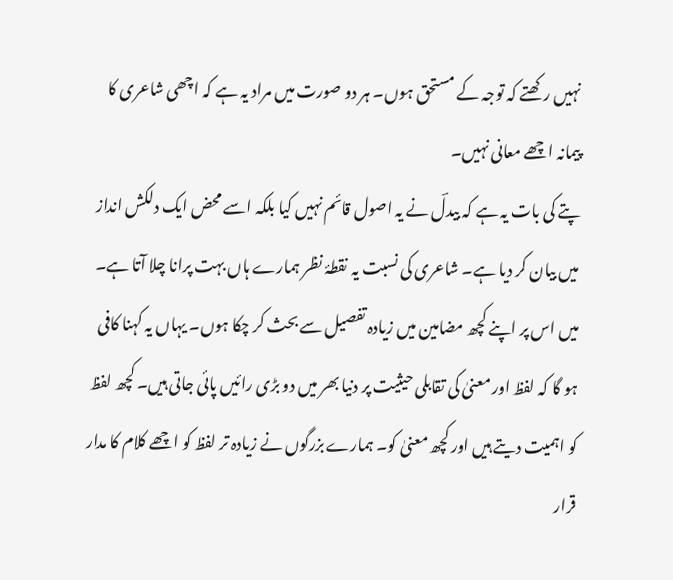نہیں رکھتے کہ توجہ کے مستحق ہوں۔ ہر دو صورت میں مراد یہ ہے کہ اچھی شاعری کا پیمانہ اچھے معانی نہیں۔
پتے کی بات یہ ہے کہ بیدلؔ نے یہ اصول قائم نہیں کیا بلکہ اسے محض ایک دلکش انداز میں بیان کر دیا ہے۔ شاعری کی نسبت یہ نقطۂ نظر ہمارے ہاں بہت پرانا چلا آتا ہے۔ میں اس پر اپنے کچھ مضامین میں زیادہ تفصیل سے بحث کر چکا ہوں۔ یہاں یہ کہنا کافی ہو گا کہ لفظ اور معنیٰ کی تقابلی حیثیت پر دنیا بھر میں دو بڑی رائیں پائی جاتی ہیں۔ کچھ لفظ کو اہمیت دیتے ہیں اور کچھ معنیٰ کو۔ ہمارے بزرگوں نے زیادہ تر لفظ کو اچھے کلام کا مدار قرار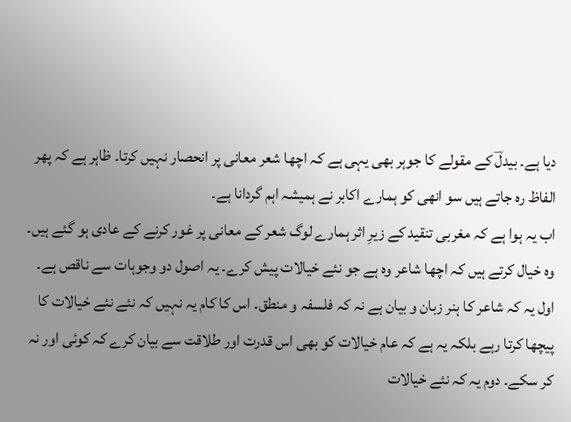دیا ہے۔ بیدلؔ کے مقولے کا جوہر بھی یہی ہے کہ اچھا شعر معانی پر انحصار نہیں کرتا۔ ظاہر ہے کہ پھر الفاظ رہ جاتے ہیں سو انھی کو ہمارے اکابر نے ہمیشہ اہم گردانا ہے۔
اب یہ ہوا ہے کہ مغربی تنقید کے زیرِ اثر ہمارے لوگ شعر کے معانی پر غور کرنے کے عادی ہو گئے ہیں۔ وہ خیال کرتے ہیں کہ اچھا شاعر وہ ہے جو نئے خیالات پیش کرے۔ یہ اصول دو وجوہات سے ناقص ہے۔ اول یہ کہ شاعر کا ہنر زبان و بیان ہے نہ کہ فلسفہ و منطق۔ اس کا کام یہ نہیں کہ نئے نئے خیالات کا پیچھا کرتا رہے بلکہ یہ ہے کہ عام خیالات کو بھی اس قدرت اور طلاقت سے بیان کرے کہ کوئی اور نہ کر سکے۔ دوم یہ کہ نئے خیالات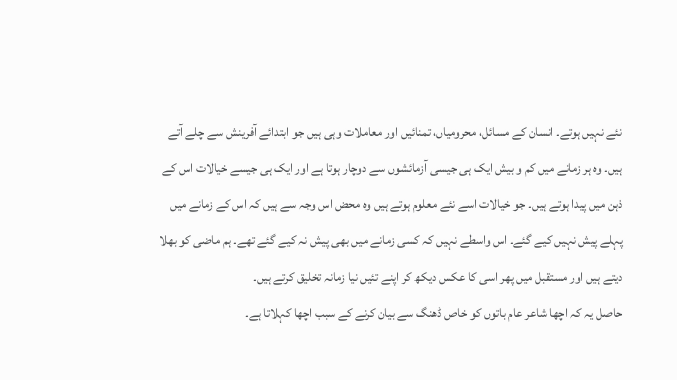نئے نہیں ہوتے۔ انسان کے مسائل، محرومیاں، تمنائیں اور معاملات وہی ہیں جو ابتدائے آفرینش سے چلے آتے ہیں۔ وہ ہر زمانے میں کم و بیش ایک ہی جیسی آزمائشوں سے دوچار ہوتا ہے اور ایک ہی جیسے خیالات اس کے ذہن میں پیدا ہوتے ہیں۔ جو خیالات اسے نئے معلوم ہوتے ہیں وہ محض اس وجہ سے ہیں کہ اس کے زمانے میں پہلے پیش نہیں کیے گئے۔ اس واسطے نہیں کہ کسی زمانے میں بھی پیش نہ کیے گئے تھے۔ ہم ماضی کو بھلا دیتے ہیں اور مستقبل میں پھر اسی کا عکس دیکھ کر اپنے تئیں نیا زمانہ تخلیق کرتے ہیں۔
حاصل یہ کہ اچھا شاعر عام باتوں کو خاص ڈھنگ سے بیان کرنے کے سبب اچھا کہلاتا ہے۔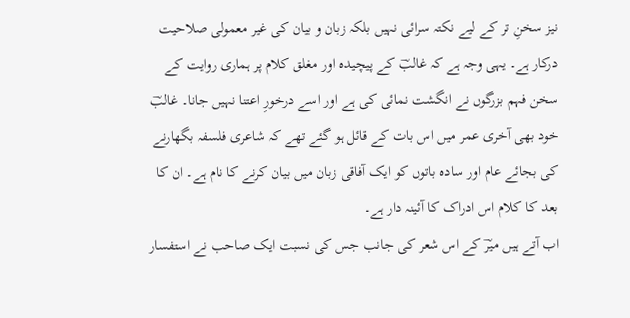نیز سخنِ تر کے لیے نکتہ سرائی نہیں بلکہ زبان و بیان کی غیر معمولی صلاحیت درکار ہے۔ یہی وجہ ہے کہ غالبؔ کے پیچیدہ اور مغلق کلام پر ہماری روایت کے سخن فہم بزرگوں نے انگشت نمائی کی ہے اور اسے درخورِ اعتنا نہیں جانا۔ غالبؔ خود بھی آخری عمر میں اس بات کے قائل ہو گئے تھے کہ شاعری فلسفہ بگھارنے کی بجائے عام اور سادہ باتوں کو ایک آفاقی زبان میں بیان کرنے کا نام ہے۔ ان کا بعد کا کلام اس ادراک کا آئینہ دار ہے۔
اب آتے ہیں میرؔ کے اس شعر کی جانب جس کی نسبت ایک صاحب نے استفسار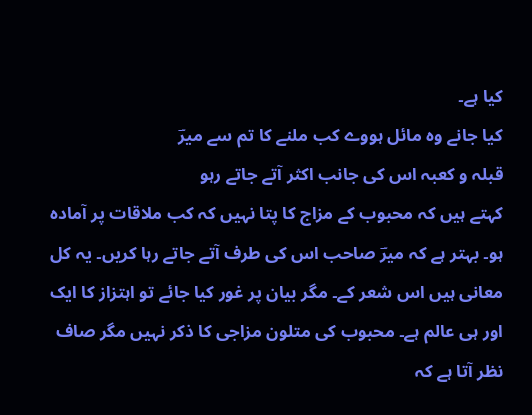کیا ہے۔
کیا جانے وہ مائل ہووے کب ملنے کا تم سے میرؔ
قبلہ و کعبہ اس کی جانب اکثر آتے جاتے رہو
کہتے ہیں کہ محبوب کے مزاج کا پتا نہیں کہ کب ملاقات پر آمادہ ہو۔ بہتر ہے کہ میرؔ صاحب اس کی طرف آتے جاتے رہا کریں۔ یہ کل معانی ہیں اس شعر کے۔ مگر بیان پر غور کیا جائے تو اہتزاز کا ایک اور ہی عالم ہے۔ محبوب کی متلون مزاجی کا ذکر نہیں مگر صاف نظر آتا ہے کہ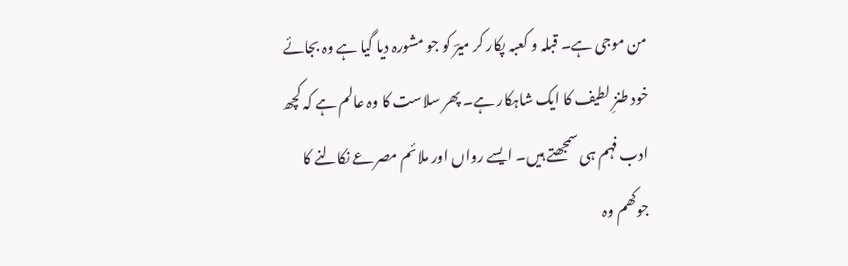من موجی ہے۔ قبلہ و کعبہ پکار کر میرؔ کو جو مشورہ دیا گیا ہے وہ بجائے خود طنزِ لطیف کا ایک شاہکار ہے۔ پھر سلاست کا وہ عالم ہے کہ کچھ ادب فہم ہی سمجھتے ہیں۔ ایسے رواں اور ملائم مصرعے نکالنے کا جوکھم وہ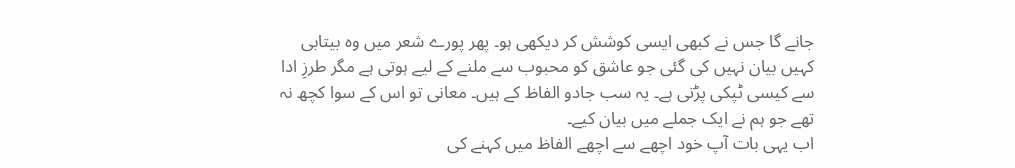جانے گا جس نے کبھی ایسی کوشش کر دیکھی ہو۔ پھر پورے شعر میں وہ بیتابی کہیں بیان نہیں کی گئی جو عاشق کو محبوب سے ملنے کے لیے ہوتی ہے مگر طرزِ ادا سے کیسی ٹپکی پڑتی ہے۔ یہ سب جادو الفاظ کے ہیں۔ معانی تو اس کے سوا کچھ نہ تھے جو ہم نے ایک جملے میں بیان کیے۔
اب یہی بات آپ خود اچھے سے اچھے الفاظ میں کہنے کی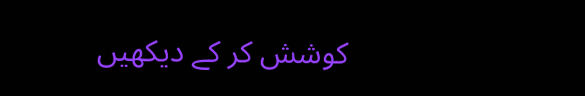کوشش کر کے دیکھیں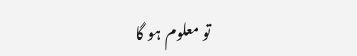تو معلوم ہو گا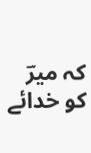کہ میرؔ کو خدائے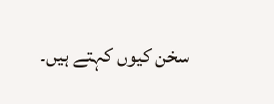سخن کیوں کہتے ہیں۔